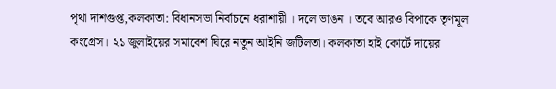পৃথা দাশগুপ্ত,কলকাতা: বিধানসভা নির্বাচনে ধরাশায়ী । দলে ভাঙন । তবে আরও বিপাকে তৃণমূল কংগ্রেস। ২১ জুলাইয়ের সমাবেশ ঘিরে নতুন আইনি জটিলতা। কলকাতা হাই কোর্টে দায়ের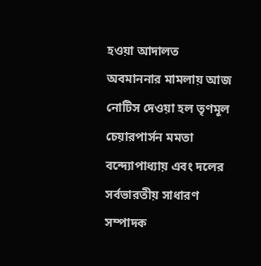হওয়া আদালত অবমাননার মামলায় আজ নোটিস দেওয়া হল তৃণমূল চেয়ারপার্সন মমতা বন্দ্যোপাধ্যায় এবং দলের সর্বভারতীয় সাধারণ সম্পাদক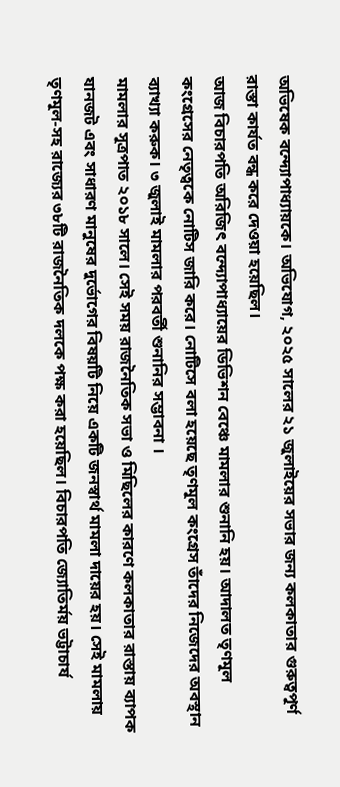অভিষেক বন্দ্যোপাধ্যায়কে। অভিযোগ, ২০২৫ সালের ২১ জুলাইয়ের সভার জন্য কলকাতার গুরুত্বপূর্ণ রাস্তা কার্যত বন্ধ করে দেওয়া হয়েছিল।
আজ বিচারপতি অরিজিৎ বন্দ্যোপাধ্যায়ের ডিভিশন বেঞ্চে মামলার শুনানি হয়। আদালত তৃণমূল কংগ্রেসের নেতৃত্বকে নোটিস জারি করে। নোটিসে বলা হয়েছে তৃণমূল কংগ্রেস তাঁদের নিজেদের অবস্থান ব্যাখ্যা করুক। ৩ জুলাই মামলার পরবর্তী শুনানির সম্ভাবনা ।
মামলার সূত্রপাত ২০১৮ সালে। সেই সময় রাজনৈতিক সভা ও মিছিলের কারণে কলকাতার রাস্তায় ব্যাপক যানজট এবং সাধারণ মানুষের দুর্ভোগের বিষয়টি নিয়ে একটি জনস্বার্থ মামলা দায়ের হয়। সেই মামলায় তৃণমূল-সহ রাজ্যের ৩৮টি রাজনৈতিক দলকে পক্ষ করা হয়েছিল। বিচারপতি জ্যোতির্ময় ভট্টাচার্য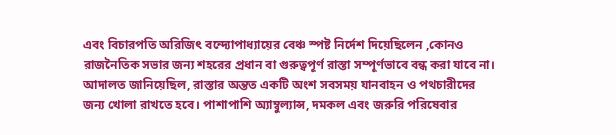এবং বিচারপতি অরিজিৎ বন্দ্যোপাধ্যায়ের বেঞ্চ স্পষ্ট নির্দেশ দিয়েছিলেন ,কোনও রাজনৈতিক সভার জন্য শহরের প্রধান বা গুরুত্বপূর্ণ রাস্তা সম্পূর্ণভাবে বন্ধ করা যাবে না।
আদালত জানিয়েছিল, রাস্তার অন্তত একটি অংশ সবসময় যানবাহন ও পথচারীদের জন্য খোলা রাখতে হবে। পাশাপাশি অ্যাম্বুল্যান্স, দমকল এবং জরুরি পরিষেবার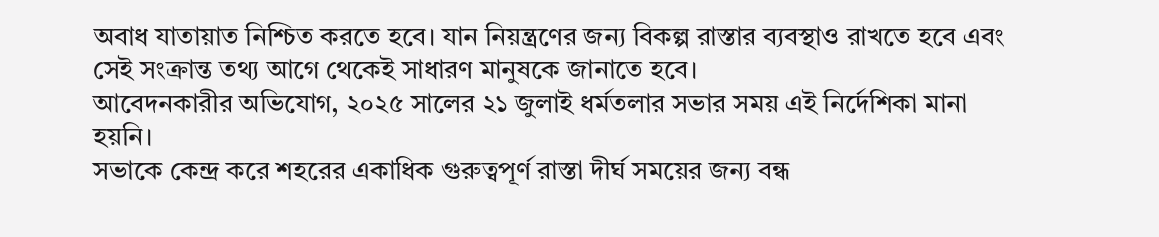অবাধ যাতায়াত নিশ্চিত করতে হবে। যান নিয়ন্ত্রণের জন্য বিকল্প রাস্তার ব্যবস্থাও রাখতে হবে এবং সেই সংক্রান্ত তথ্য আগে থেকেই সাধারণ মানুষকে জানাতে হবে।
আবেদনকারীর অভিযোগ, ২০২৫ সালের ২১ জুলাই ধর্মতলার সভার সময় এই নির্দেশিকা মানা হয়নি।
সভাকে কেন্দ্র করে শহরের একাধিক গুরুত্বপূর্ণ রাস্তা দীর্ঘ সময়ের জন্য বন্ধ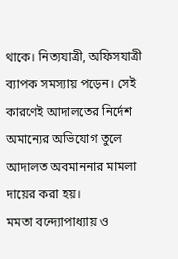থাকে। নিত্যযাত্রী, অফিসযাত্রী ব্যাপক সমস্যায় পড়েন। সেই কারণেই আদালতের নির্দেশ অমান্যের অভিযোগ তুলে আদালত অবমাননার মামলা দায়ের করা হয়।
মমতা বন্দ্যোপাধ্যায় ও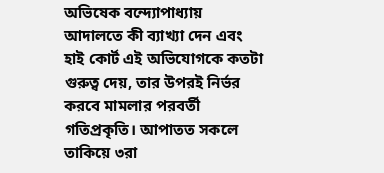অভিষেক বন্দ্যোপাধ্যায় আদালতে কী ব্যাখ্যা দেন এবং হাই কোর্ট এই অভিযোগকে কতটা গুরুত্ব দেয়, তার উপরই নির্ভর করবে মামলার পরবর্তী গতিপ্রকৃতি। আপাতত সকলে তাকিয়ে ৩রা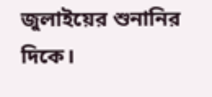জুলাইয়ের শুনানির দিকে।